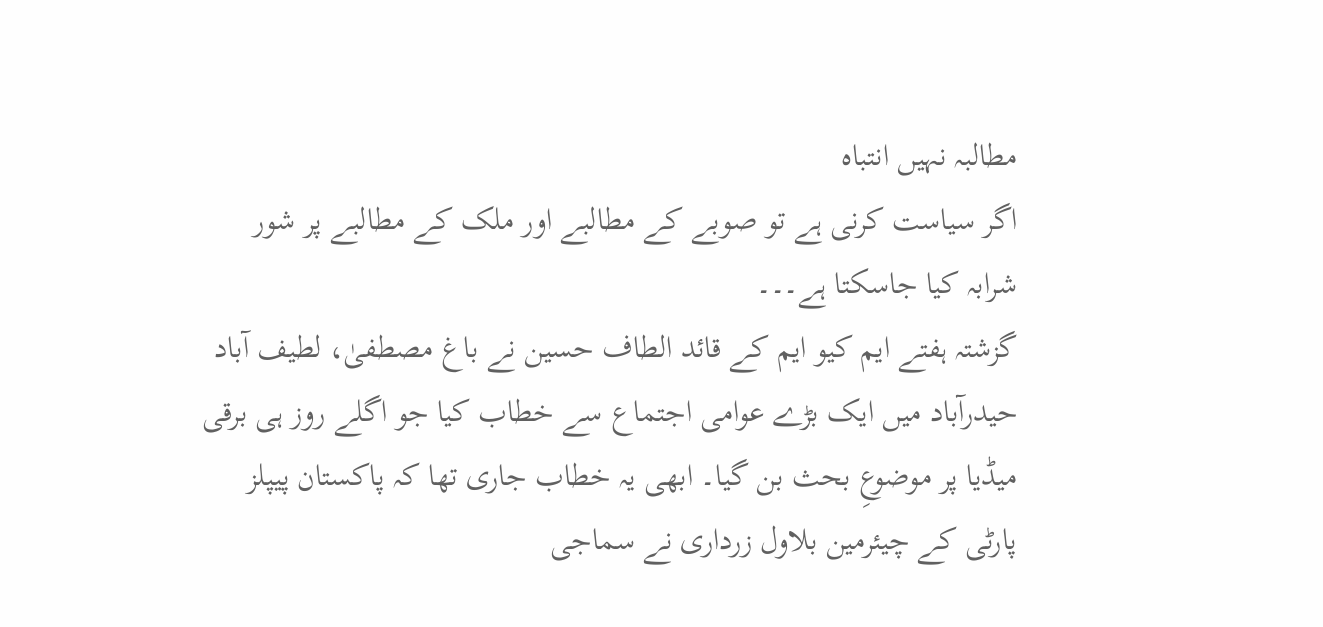مطالبہ نہیں انتباہ
اگر سیاست کرنی ہے تو صوبے کے مطالبے اور ملک کے مطالبے پر شور شرابہ کیا جاسکتا ہے۔۔۔
گزشتہ ہفتے ایم کیو ایم کے قائد الطاف حسین نے باغ مصطفیٰ، لطیف آباد حیدرآباد میں ایک بڑے عوامی اجتماع سے خطاب کیا جو اگلے روز ہی برقی میڈیا پر موضوعِ بحث بن گیا۔ ابھی یہ خطاب جاری تھا کہ پاکستان پیپلز پارٹی کے چیئرمین بلاول زرداری نے سماجی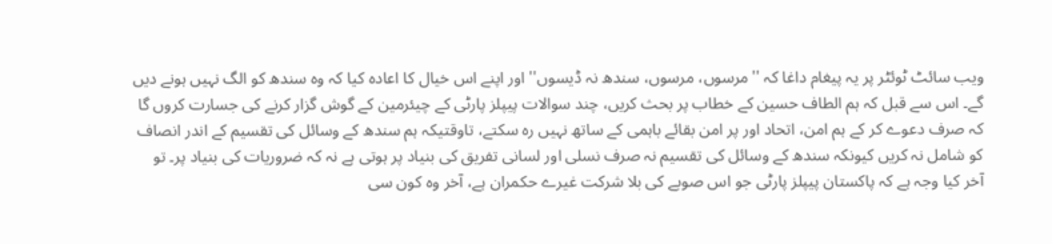ویب سائٹ ٹوئٹر پر یہ پیغام داغا کہ ''مرسوں، مرسوں، سندھ نہ ڈیسوں'' اور اپنے اس خیال کا اعادہ کیا کہ وہ سندھ کو الگ نہیں ہونے دیں گے۔ اس سے قبل کہ ہم الطاف حسین کے خطاب پر بحث کریں، چند سوالات پیپلز پارٹی کے چیئرمین کے گوش گزار کرنے کی جسارت کروں گا کہ صرف دعوے کر کے ہم امن، اتحاد اور پر امن بقائے باہمی کے ساتھ نہیں رہ سکتے، تاوقتیکہ ہم سندھ کے وسائل کی تقسیم کے اندر انصاف کو شامل نہ کریں کیونکہ سندھ کے وسائل کی تقسیم نہ صرف نسلی اور لسانی تفریق کی بنیاد پر ہوتی ہے نہ کہ ضروریات کی بنیاد پر۔ تو آخر کیا وجہ ہے کہ پاکستان پیپلز پارٹی جو اس صوبے کی بلا شرکت غیرے حکمران ہے، آخر وہ کون سی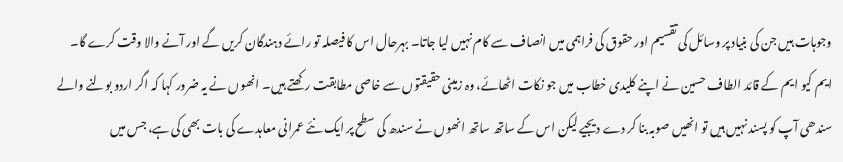وجوہات ہیں جن کی بنیاد پر وسائل کی تقسیم اور حقوق کی فراہمی میں انصاف سے کام نہیں لیا جاتا۔ بہرحال اس کا فیصلہ تو رائے دہندگان کریں گے اور آنے والا وقت کرے گا۔
ایم کیو ایم کے قائد الطاف حسین نے اپنے کلیدی خطاب میں جو نکات اٹھائے، وہ زمینی حقیقتوں سے خاصی مطابقت رکھتے ہیں۔ انھوں نے یہ ضرور کہا کہ اگر اردو بولنے والے سندھی آپ کو پسند نہیں ہیں تو انھیں صوبہ بنا کر دے دیجیے لیکن اس کے ساتھ ساتھ انھوں نے سندھ کی سطح پر ایک نئے عمرانی معاہدے کی بات بھی کی ہے، جس میں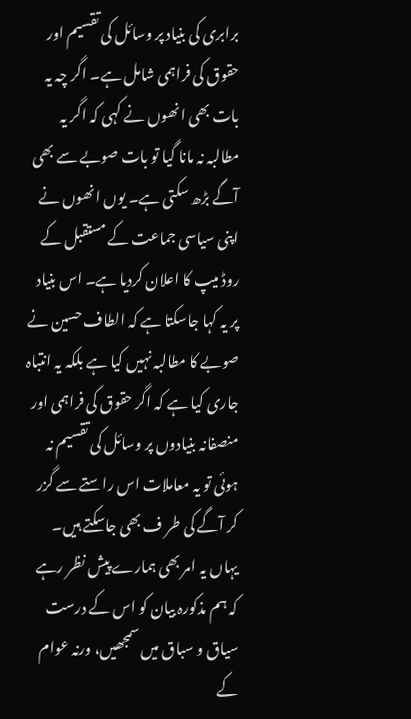برابری کی بنیاد پر وسائل کی تقسیم اور حقوق کی فراہمی شامل ہے۔ اگر چہ یہ بات بھی انھوں نے کہی کہ اگر یہ مطالبہ نہ مانا گیا تو بات صوبے سے بھی آگے بڑھ سکتی ہے۔ یوں انھوں نے اپنی سیاسی جماعت کے مستقبل کے روڈ میپ کا اعلان کردیا ہے۔ اس بنیاد پر یہ کہا جاسکتا ہے کہ الطاف حسین نے صوبے کا مطالبہ نہیں کیا ہے بلکہ یہ انتباہ جاری کیا ہے کہ اگر حقوق کی فراہمی اور منصفانہ بنیادوں پر وسائل کی تقسیم نہ ہوئی تو یہ معاملات اس راستے سے گزر کر آگے کی طر ف بھی جاسکتے ہیں۔ یہاں یہ امر بھی ہمارے پیش نظر رہے کہ ہم مذکورہ بیان کو اس کے درست سیاق و سباق میں سمجھیں، ورنہ عوام کے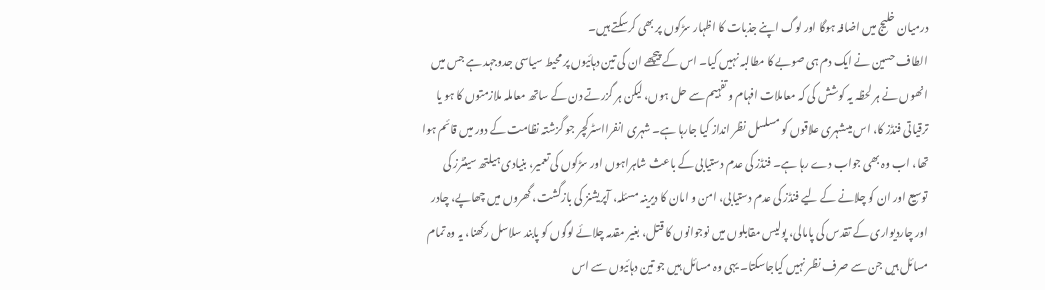درمیان خلیج میں اضافہ ہوگا اور لوگ اپنے جذبات کا اظہار سڑکوں پر بھی کرسکتے ہیں۔
الطاف حسین نے ایک دم ہی صوبے کا مطالبہ نہیں کیا۔ اس کے پیچھے ان کی تین دہائیوں پر محیط سیاسی جدوجہد ہے جس میں انھوں نے ہر لحظہ یہ کوشش کی کہ معاملات افہام و تفہیم سے حل ہوں، لیکن ہر گزرتے دن کے ساتھ معاملہ ملازمتوں کا ہو یا ترقیاتی فنڈز کا، اس میںشہری علاقوں کو مسلسل نظر انداز کیا جارہا ہے۔ شہری انفرااسٹرکچر جو گزشتہ نظامت کے دور میں قائم ہوا تھا، اب وہ بھی جواب دے رہا ہے۔ فنڈز کی عدم دستیابی کے باعث شاہراہوں اور سڑکوں کی تعمیر، بنیادی ہیلتھ سینٹرز کی توسیع اور ان کو چلانے کے لیے فنڈز کی عدم دستیابی، امن و امان کا دیرینہ مسئلہ، آپریشنز کی بازگشت، گھروں میں چھاپے، چادر اور چاردیواری کے تقدس کی پامالی، پولیس مقابلوں میں نوجوانوں کا قتل، بغیر مقدمہ چلائے لوگوں کو پابند سلاسل رکھنا، یہ وہ تمام مسائل ہیں جن سے صرف نظر نہیں کیاجاسکتا۔ یہی وہ مسائل ہیں جو تین دہائیوں سے اس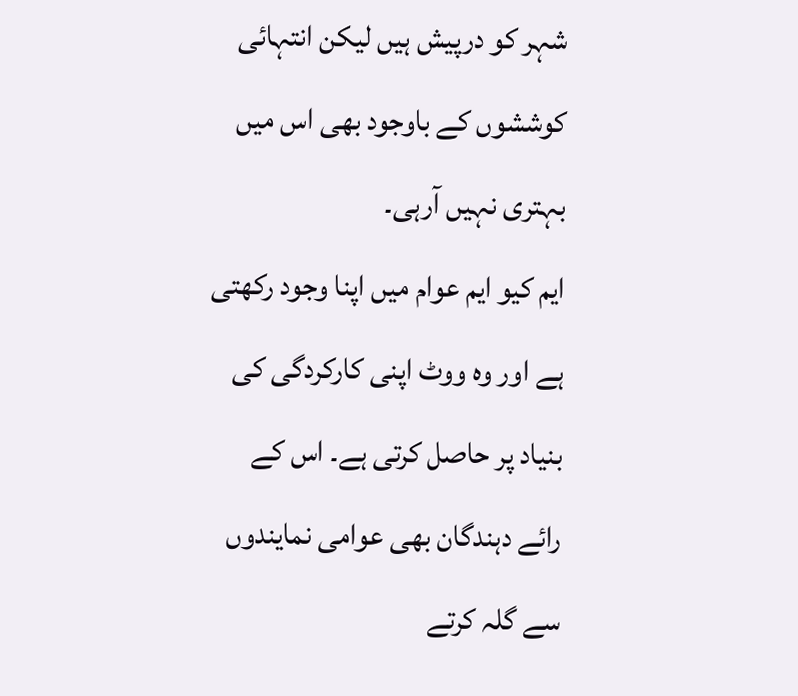شہر کو درپیش ہیں لیکن انتہائی کوششوں کے باوجود بھی اس میں بہتری نہیں آرہی۔
ایم کیو ایم عوام میں اپنا وجود رکھتی ہے اور وہ ووٹ اپنی کارکردگی کی بنیاد پر حاصل کرتی ہے۔ اس کے رائے دہندگان بھی عوامی نمایندوں سے گلہ کرتے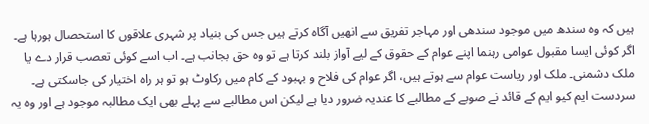ہیں کہ وہ سندھ میں موجود سندھی اور مہاجر تفریق سے انھیں آگاہ کرتے ہیں جس کی بنیاد پر شہری علاقوں کا استحصال ہورہا ہے۔ اگر کوئی ایسا مقبول عوامی رہنما اپنے عوام کے حقوق کے لیے آواز بلند کرتا ہے تو وہ حق بجانب ہے۔ اب اسے کوئی تعصب قرار دے یا ملک دشمنی۔ ملک اور ریاست عوام سے ہوتے ہیں، اگر عوام کی فلاح و بہبود کے کام میں رکاوٹ ہو تو ہر راہ اختیار کی جاسکتی ہے۔ سردست ایم کیو ایم کے قائد نے صوبے کے مطالبے کا عندیہ ضرور دیا ہے لیکن اس مطالبے سے پہلے بھی ایک مطالبہ موجود ہے اور وہ یہ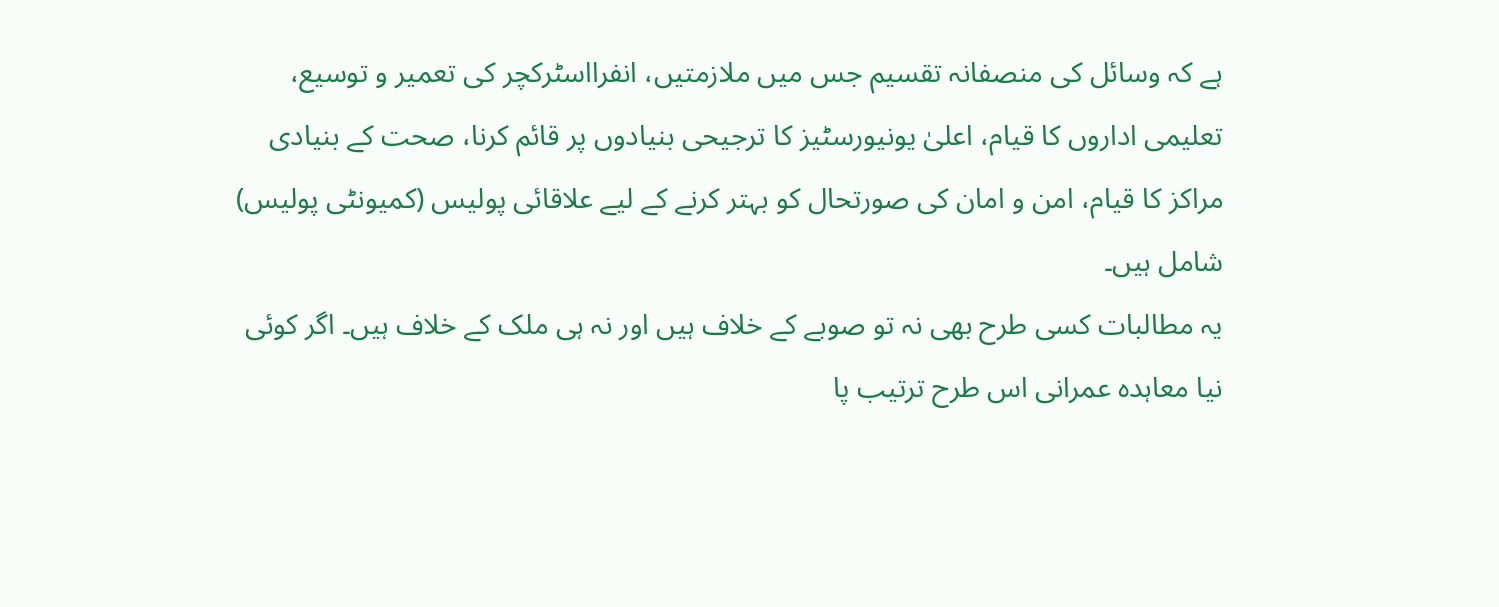ہے کہ وسائل کی منصفانہ تقسیم جس میں ملازمتیں، انفرااسٹرکچر کی تعمیر و توسیع، تعلیمی اداروں کا قیام، اعلیٰ یونیورسٹیز کا ترجیحی بنیادوں پر قائم کرنا، صحت کے بنیادی مراکز کا قیام، امن و امان کی صورتحال کو بہتر کرنے کے لیے علاقائی پولیس (کمیونٹی پولیس) شامل ہیں۔
یہ مطالبات کسی طرح بھی نہ تو صوبے کے خلاف ہیں اور نہ ہی ملک کے خلاف ہیں۔ اگر کوئی نیا معاہدہ عمرانی اس طرح ترتیب پا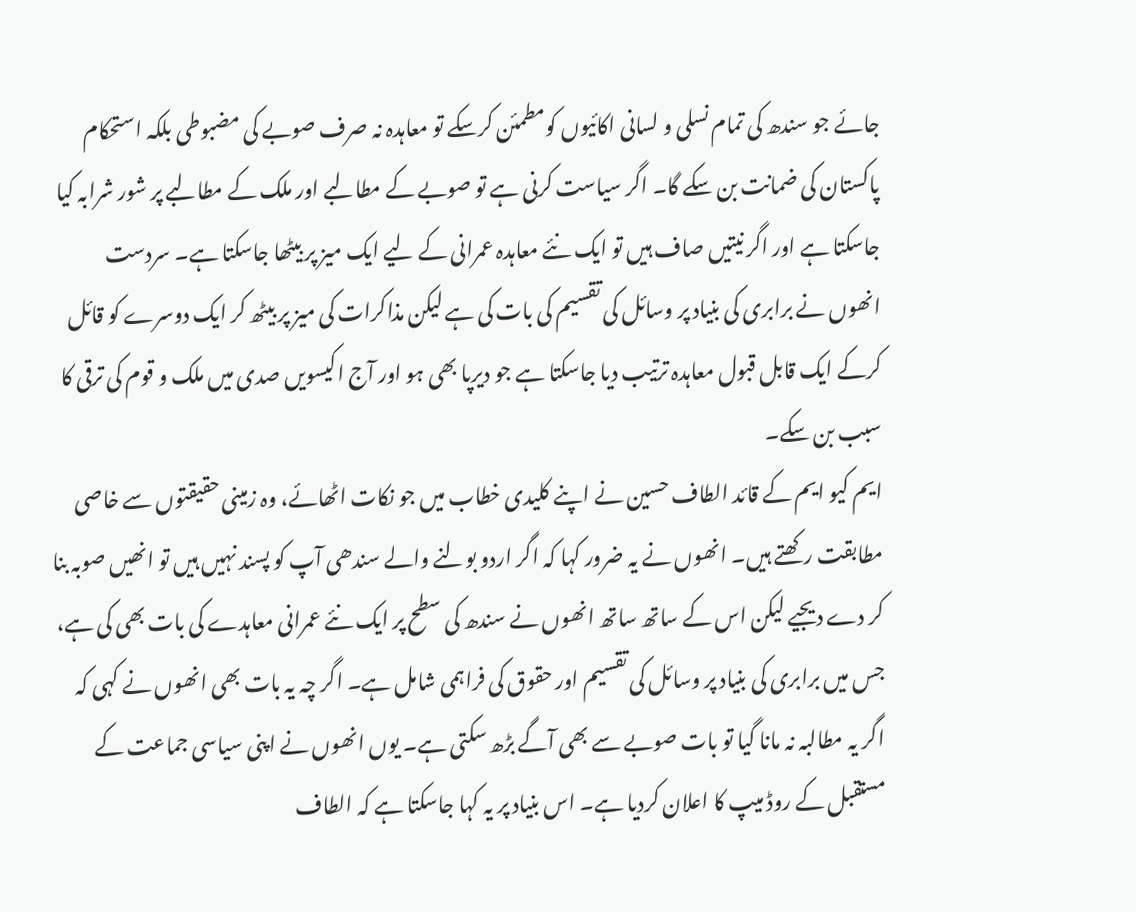جائے جو سندھ کی تمام نسلی و لسانی اکائیوں کومطمئن کرسکے تو معاہدہ نہ صرف صوبے کی مضبوطی بلکہ استحکام پاکستان کی ضمانت بن سکے گا۔ اگر سیاست کرنی ہے تو صوبے کے مطالبے اور ملک کے مطالبے پر شور شرابہ کیا جاسکتا ہے اور اگر نیتیں صاف ہیں تو ایک نئے معاہدہ عمرانی کے لیے ایک میز پر بیٹھا جاسکتا ہے۔ سردست انھوں نے برابری کی بنیاد پر وسائل کی تقسیم کی بات کی ہے لیکن مذاکرات کی میز پر بیٹھ کر ایک دوسرے کو قائل کرکے ایک قابل قبول معاہدہ ترتیب دیا جاسکتا ہے جو دیرپا بھی ہو اور آج اکیسویں صدی میں ملک و قوم کی ترقی کا سبب بن سکے۔
ایم کیو ایم کے قائد الطاف حسین نے اپنے کلیدی خطاب میں جو نکات اٹھائے، وہ زمینی حقیقتوں سے خاصی مطابقت رکھتے ہیں۔ انھوں نے یہ ضرور کہا کہ اگر اردو بولنے والے سندھی آپ کو پسند نہیں ہیں تو انھیں صوبہ بنا کر دے دیجیے لیکن اس کے ساتھ ساتھ انھوں نے سندھ کی سطح پر ایک نئے عمرانی معاہدے کی بات بھی کی ہے، جس میں برابری کی بنیاد پر وسائل کی تقسیم اور حقوق کی فراہمی شامل ہے۔ اگر چہ یہ بات بھی انھوں نے کہی کہ اگر یہ مطالبہ نہ مانا گیا تو بات صوبے سے بھی آگے بڑھ سکتی ہے۔ یوں انھوں نے اپنی سیاسی جماعت کے مستقبل کے روڈ میپ کا اعلان کردیا ہے۔ اس بنیاد پر یہ کہا جاسکتا ہے کہ الطاف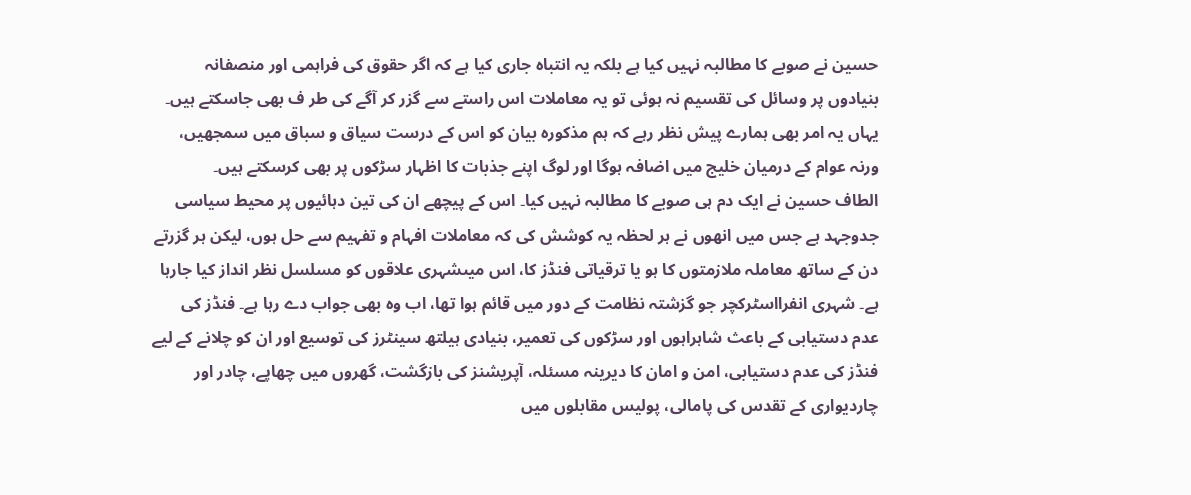حسین نے صوبے کا مطالبہ نہیں کیا ہے بلکہ یہ انتباہ جاری کیا ہے کہ اگر حقوق کی فراہمی اور منصفانہ بنیادوں پر وسائل کی تقسیم نہ ہوئی تو یہ معاملات اس راستے سے گزر کر آگے کی طر ف بھی جاسکتے ہیں۔ یہاں یہ امر بھی ہمارے پیش نظر رہے کہ ہم مذکورہ بیان کو اس کے درست سیاق و سباق میں سمجھیں، ورنہ عوام کے درمیان خلیج میں اضافہ ہوگا اور لوگ اپنے جذبات کا اظہار سڑکوں پر بھی کرسکتے ہیں۔
الطاف حسین نے ایک دم ہی صوبے کا مطالبہ نہیں کیا۔ اس کے پیچھے ان کی تین دہائیوں پر محیط سیاسی جدوجہد ہے جس میں انھوں نے ہر لحظہ یہ کوشش کی کہ معاملات افہام و تفہیم سے حل ہوں، لیکن ہر گزرتے دن کے ساتھ معاملہ ملازمتوں کا ہو یا ترقیاتی فنڈز کا، اس میںشہری علاقوں کو مسلسل نظر انداز کیا جارہا ہے۔ شہری انفرااسٹرکچر جو گزشتہ نظامت کے دور میں قائم ہوا تھا، اب وہ بھی جواب دے رہا ہے۔ فنڈز کی عدم دستیابی کے باعث شاہراہوں اور سڑکوں کی تعمیر، بنیادی ہیلتھ سینٹرز کی توسیع اور ان کو چلانے کے لیے فنڈز کی عدم دستیابی، امن و امان کا دیرینہ مسئلہ، آپریشنز کی بازگشت، گھروں میں چھاپے، چادر اور چاردیواری کے تقدس کی پامالی، پولیس مقابلوں میں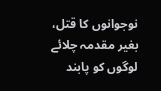نوجوانوں کا قتل، بغیر مقدمہ چلائے لوگوں کو پابند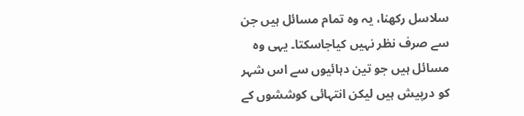سلاسل رکھنا، یہ وہ تمام مسائل ہیں جن سے صرف نظر نہیں کیاجاسکتا۔ یہی وہ مسائل ہیں جو تین دہائیوں سے اس شہر کو درپیش ہیں لیکن انتہائی کوششوں کے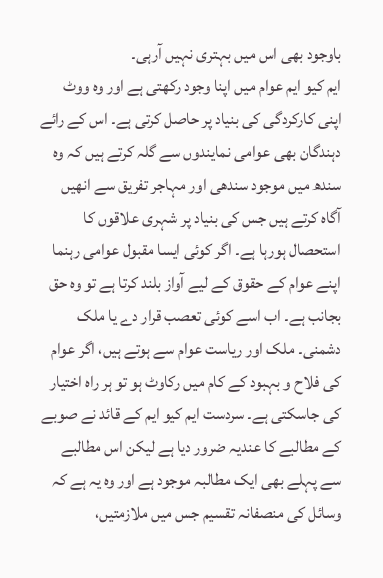باوجود بھی اس میں بہتری نہیں آرہی۔
ایم کیو ایم عوام میں اپنا وجود رکھتی ہے اور وہ ووٹ اپنی کارکردگی کی بنیاد پر حاصل کرتی ہے۔ اس کے رائے دہندگان بھی عوامی نمایندوں سے گلہ کرتے ہیں کہ وہ سندھ میں موجود سندھی اور مہاجر تفریق سے انھیں آگاہ کرتے ہیں جس کی بنیاد پر شہری علاقوں کا استحصال ہورہا ہے۔ اگر کوئی ایسا مقبول عوامی رہنما اپنے عوام کے حقوق کے لیے آواز بلند کرتا ہے تو وہ حق بجانب ہے۔ اب اسے کوئی تعصب قرار دے یا ملک دشمنی۔ ملک اور ریاست عوام سے ہوتے ہیں، اگر عوام کی فلاح و بہبود کے کام میں رکاوٹ ہو تو ہر راہ اختیار کی جاسکتی ہے۔ سردست ایم کیو ایم کے قائد نے صوبے کے مطالبے کا عندیہ ضرور دیا ہے لیکن اس مطالبے سے پہلے بھی ایک مطالبہ موجود ہے اور وہ یہ ہے کہ وسائل کی منصفانہ تقسیم جس میں ملازمتیں،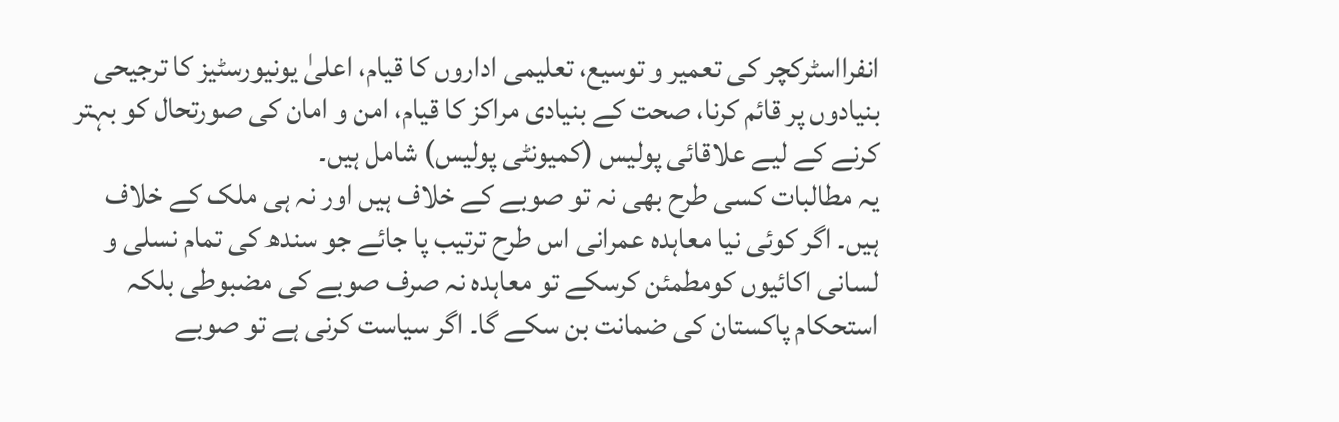انفرااسٹرکچر کی تعمیر و توسیع، تعلیمی اداروں کا قیام، اعلیٰ یونیورسٹیز کا ترجیحی بنیادوں پر قائم کرنا، صحت کے بنیادی مراکز کا قیام، امن و امان کی صورتحال کو بہتر کرنے کے لیے علاقائی پولیس (کمیونٹی پولیس) شامل ہیں۔
یہ مطالبات کسی طرح بھی نہ تو صوبے کے خلاف ہیں اور نہ ہی ملک کے خلاف ہیں۔ اگر کوئی نیا معاہدہ عمرانی اس طرح ترتیب پا جائے جو سندھ کی تمام نسلی و لسانی اکائیوں کومطمئن کرسکے تو معاہدہ نہ صرف صوبے کی مضبوطی بلکہ استحکام پاکستان کی ضمانت بن سکے گا۔ اگر سیاست کرنی ہے تو صوبے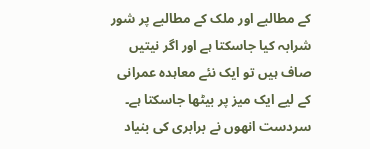کے مطالبے اور ملک کے مطالبے پر شور شرابہ کیا جاسکتا ہے اور اگر نیتیں صاف ہیں تو ایک نئے معاہدہ عمرانی کے لیے ایک میز پر بیٹھا جاسکتا ہے۔ سردست انھوں نے برابری کی بنیاد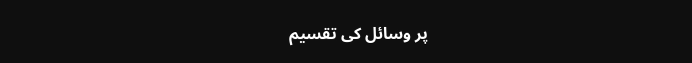پر وسائل کی تقسیم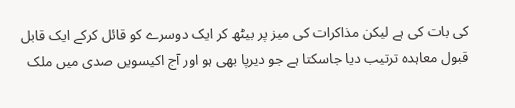کی بات کی ہے لیکن مذاکرات کی میز پر بیٹھ کر ایک دوسرے کو قائل کرکے ایک قابل قبول معاہدہ ترتیب دیا جاسکتا ہے جو دیرپا بھی ہو اور آج اکیسویں صدی میں ملک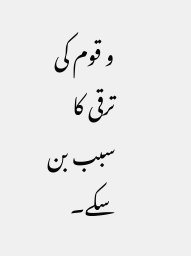و قوم کی ترقی کا سبب بن سکے۔